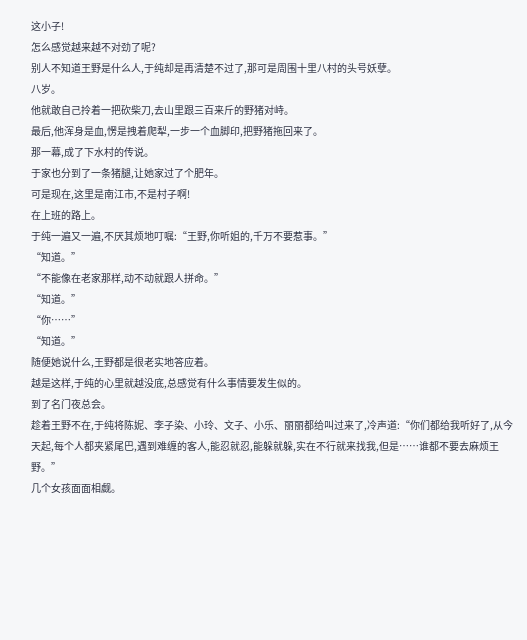这小子!
怎么感觉越来越不对劲了呢?
别人不知道王野是什么人,于纯却是再清楚不过了,那可是周围十里八村的头号妖孽。
八岁。
他就敢自己拎着一把砍柴刀,去山里跟三百来斤的野猪对峙。
最后,他浑身是血,愣是拽着爬犁,一步一个血脚印,把野猪拖回来了。
那一幕,成了下水村的传说。
于家也分到了一条猪腿,让她家过了个肥年。
可是现在,这里是南江市,不是村子啊!
在上班的路上。
于纯一遍又一遍,不厌其烦地叮嘱:“王野,你听姐的,千万不要惹事。”
“知道。”
“不能像在老家那样,动不动就跟人拼命。”
“知道。”
“你……”
“知道。”
随便她说什么,王野都是很老实地答应着。
越是这样,于纯的心里就越没底,总感觉有什么事情要发生似的。
到了名门夜总会。
趁着王野不在,于纯将陈妮、李子染、小玲、文子、小乐、丽丽都给叫过来了,冷声道:“你们都给我听好了,从今天起,每个人都夹紧尾巴,遇到难缠的客人,能忍就忍,能躲就躲,实在不行就来找我,但是……谁都不要去麻烦王野。”
几个女孩面面相觑。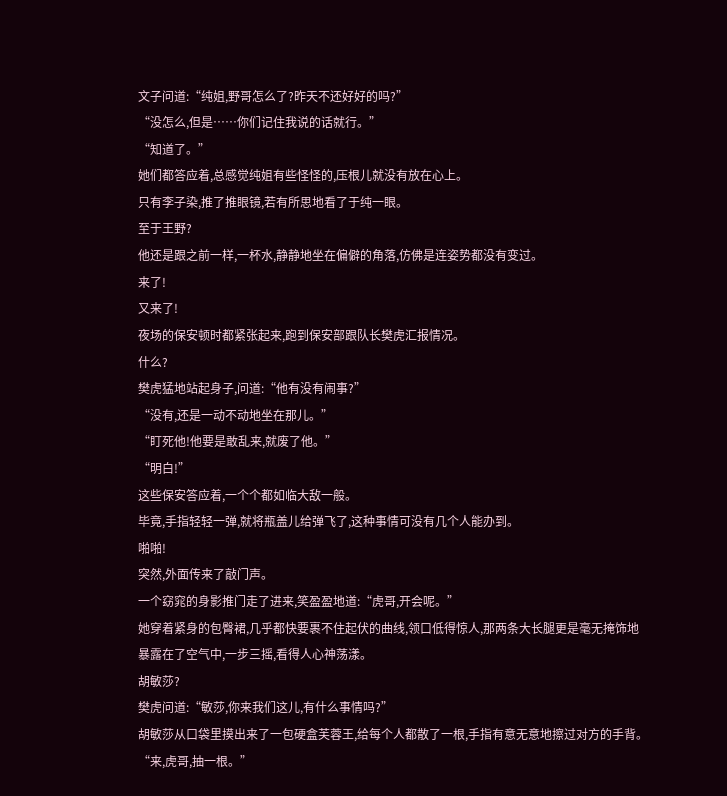文子问道:“纯姐,野哥怎么了?昨天不还好好的吗?”
“没怎么,但是……你们记住我说的话就行。”
“知道了。”
她们都答应着,总感觉纯姐有些怪怪的,压根儿就没有放在心上。
只有李子染,推了推眼镜,若有所思地看了于纯一眼。
至于王野?
他还是跟之前一样,一杯水,静静地坐在偏僻的角落,仿佛是连姿势都没有变过。
来了!
又来了!
夜场的保安顿时都紧张起来,跑到保安部跟队长樊虎汇报情况。
什么?
樊虎猛地站起身子,问道:“他有没有闹事?”
“没有,还是一动不动地坐在那儿。”
“盯死他!他要是敢乱来,就废了他。”
“明白!”
这些保安答应着,一个个都如临大敌一般。
毕竟,手指轻轻一弹,就将瓶盖儿给弹飞了,这种事情可没有几个人能办到。
啪啪!
突然,外面传来了敲门声。
一个窈窕的身影推门走了进来,笑盈盈地道:“虎哥,开会呢。”
她穿着紧身的包臀裙,几乎都快要裹不住起伏的曲线,领口低得惊人,那两条大长腿更是毫无掩饰地暴露在了空气中,一步三摇,看得人心神荡漾。
胡敏莎?
樊虎问道:“敏莎,你来我们这儿,有什么事情吗?”
胡敏莎从口袋里摸出来了一包硬盒芙蓉王,给每个人都散了一根,手指有意无意地擦过对方的手背。
“来,虎哥,抽一根。”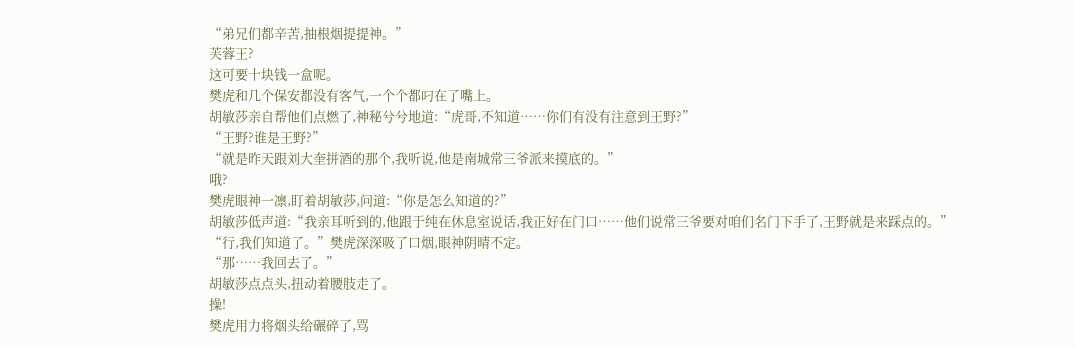“弟兄们都辛苦,抽根烟提提神。”
芙蓉王?
这可要十块钱一盒呢。
樊虎和几个保安都没有客气,一个个都叼在了嘴上。
胡敏莎亲自帮他们点燃了,神秘兮兮地道:“虎哥,不知道……你们有没有注意到王野?”
“王野?谁是王野?”
“就是昨天跟刘大奎拼酒的那个,我听说,他是南城常三爷派来摸底的。”
哦?
樊虎眼神一凛,盯着胡敏莎,问道:“你是怎么知道的?”
胡敏莎低声道:“我亲耳听到的,他跟于纯在休息室说话,我正好在门口……他们说常三爷要对咱们名门下手了,王野就是来踩点的。”
“行,我们知道了。”樊虎深深吸了口烟,眼神阴晴不定。
“那……我回去了。”
胡敏莎点点头,扭动着腰肢走了。
操!
樊虎用力将烟头给碾碎了,骂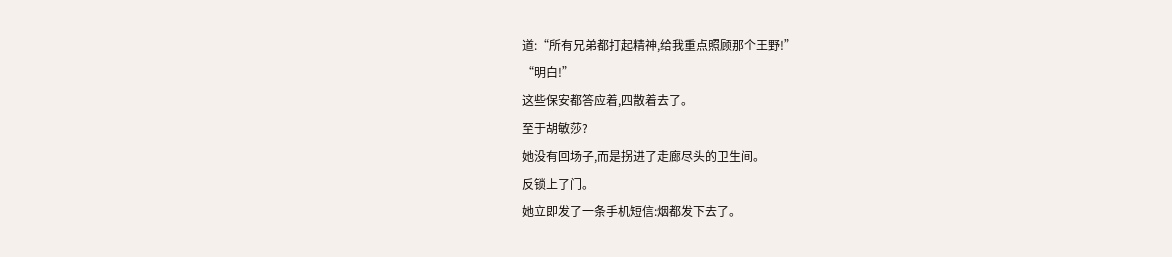道:“所有兄弟都打起精神,给我重点照顾那个王野!”
“明白!”
这些保安都答应着,四散着去了。
至于胡敏莎?
她没有回场子,而是拐进了走廊尽头的卫生间。
反锁上了门。
她立即发了一条手机短信:烟都发下去了。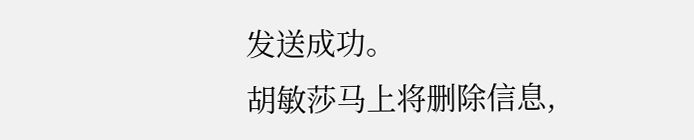发送成功。
胡敏莎马上将删除信息,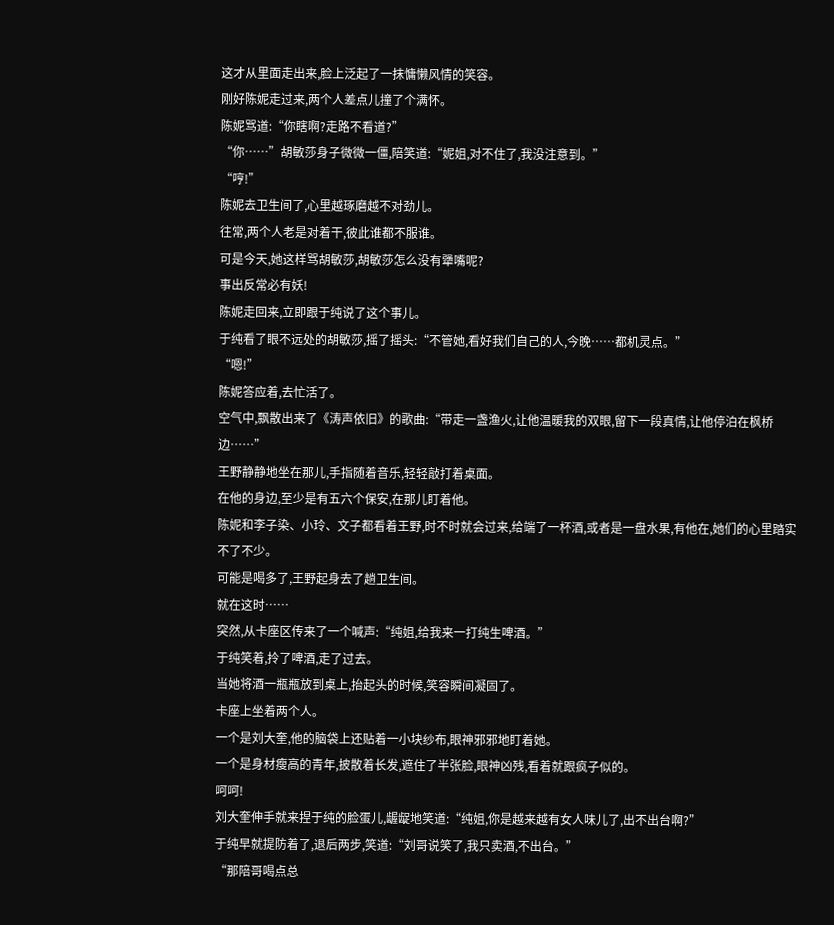这才从里面走出来,脸上泛起了一抹慵懒风情的笑容。
刚好陈妮走过来,两个人差点儿撞了个满怀。
陈妮骂道:“你瞎啊?走路不看道?”
“你……”胡敏莎身子微微一僵,陪笑道:“妮姐,对不住了,我没注意到。”
“哼!”
陈妮去卫生间了,心里越琢磨越不对劲儿。
往常,两个人老是对着干,彼此谁都不服谁。
可是今天,她这样骂胡敏莎,胡敏莎怎么没有犟嘴呢?
事出反常必有妖!
陈妮走回来,立即跟于纯说了这个事儿。
于纯看了眼不远处的胡敏莎,摇了摇头:“不管她,看好我们自己的人,今晚……都机灵点。”
“嗯!”
陈妮答应着,去忙活了。
空气中,飘散出来了《涛声依旧》的歌曲:“带走一盏渔火,让他温暖我的双眼,留下一段真情,让他停泊在枫桥边……”
王野静静地坐在那儿,手指随着音乐,轻轻敲打着桌面。
在他的身边,至少是有五六个保安,在那儿盯着他。
陈妮和李子染、小玲、文子都看着王野,时不时就会过来,给端了一杯酒,或者是一盘水果,有他在,她们的心里踏实不了不少。
可能是喝多了,王野起身去了趟卫生间。
就在这时……
突然,从卡座区传来了一个喊声:“纯姐,给我来一打纯生啤酒。”
于纯笑着,拎了啤酒,走了过去。
当她将酒一瓶瓶放到桌上,抬起头的时候,笑容瞬间凝固了。
卡座上坐着两个人。
一个是刘大奎,他的脑袋上还贴着一小块纱布,眼神邪邪地盯着她。
一个是身材瘦高的青年,披散着长发,遮住了半张脸,眼神凶残,看着就跟疯子似的。
呵呵!
刘大奎伸手就来捏于纯的脸蛋儿,龌龊地笑道:“纯姐,你是越来越有女人味儿了,出不出台啊?”
于纯早就提防着了,退后两步,笑道:“刘哥说笑了,我只卖酒,不出台。”
“那陪哥喝点总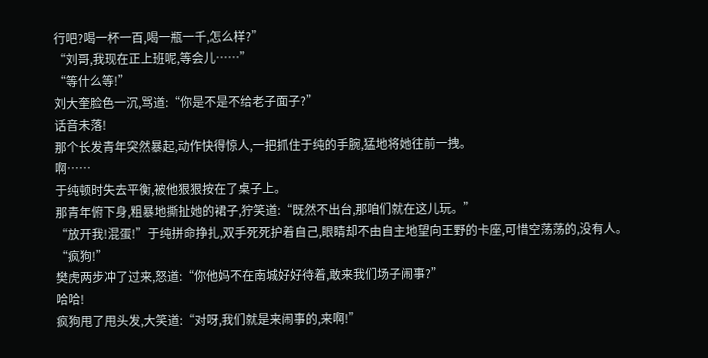行吧?喝一杯一百,喝一瓶一千,怎么样?”
“刘哥,我现在正上班呢,等会儿……”
“等什么等!”
刘大奎脸色一沉,骂道:“你是不是不给老子面子?”
话音未落!
那个长发青年突然暴起,动作快得惊人,一把抓住于纯的手腕,猛地将她往前一拽。
啊……
于纯顿时失去平衡,被他狠狠按在了桌子上。
那青年俯下身,粗暴地撕扯她的裙子,狞笑道:“既然不出台,那咱们就在这儿玩。”
“放开我!混蛋!”于纯拼命挣扎,双手死死护着自己,眼睛却不由自主地望向王野的卡座,可惜空荡荡的,没有人。
“疯狗!”
樊虎两步冲了过来,怒道:“你他妈不在南城好好待着,敢来我们场子闹事?”
哈哈!
疯狗甩了甩头发,大笑道:“对呀,我们就是来闹事的,来啊!”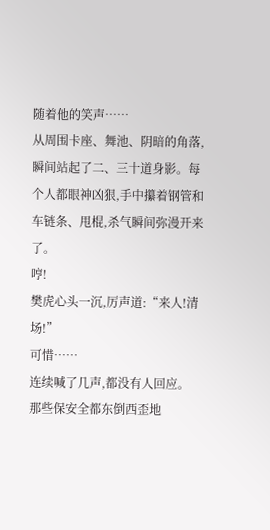随着他的笑声……
从周围卡座、舞池、阴暗的角落,瞬间站起了二、三十道身影。每个人都眼神凶狠,手中攥着钢管和车链条、甩棍,杀气瞬间弥漫开来了。
哼!
樊虎心头一沉,厉声道:“来人!清场!”
可惜……
连续喊了几声,都没有人回应。
那些保安全都东倒西歪地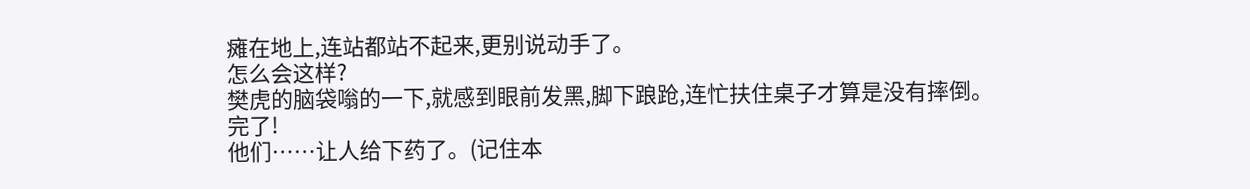瘫在地上,连站都站不起来,更别说动手了。
怎么会这样?
樊虎的脑袋嗡的一下,就感到眼前发黑,脚下踉跄,连忙扶住桌子才算是没有摔倒。
完了!
他们……让人给下药了。(记住本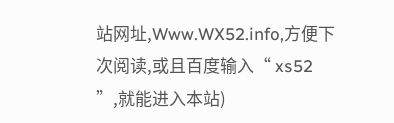站网址,Www.WX52.info,方便下次阅读,或且百度输入“ xs52 ”,就能进入本站)